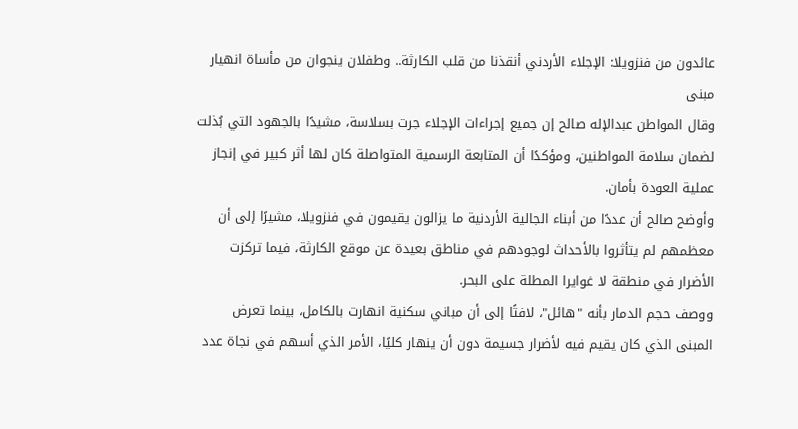عائدون من فنزويلا: الإجلاء الأردني أنقذنا من قلب الكارثة.. وطفلان ينجوان من مأساة انهيار مبنى
وقال المواطن عبدالإله صالح إن جميع إجراءات الإجلاء جرت بسلاسة، مشيدًا بالجهود التي بُذلت لضمان سلامة المواطنين، ومؤكدًا أن المتابعة الرسمية المتواصلة كان لها أثر كبير في إنجاز عملية العودة بأمان.
وأوضح صالح أن عددًا من أبناء الجالية الأردنية ما يزالون يقيمون في فنزويلا، مشيرًا إلى أن معظمهم لم يتأثروا بالأحداث لوجودهم في مناطق بعيدة عن موقع الكارثة، فيما تركزت الأضرار في منطقة لا غوايرا المطلة على البحر.
ووصف حجم الدمار بأنه "هائل"، لافتًا إلى أن مباني سكنية انهارت بالكامل، بينما تعرض المبنى الذي كان يقيم فيه لأضرار جسيمة دون أن ينهار كليًا، الأمر الذي أسهم في نجاة عدد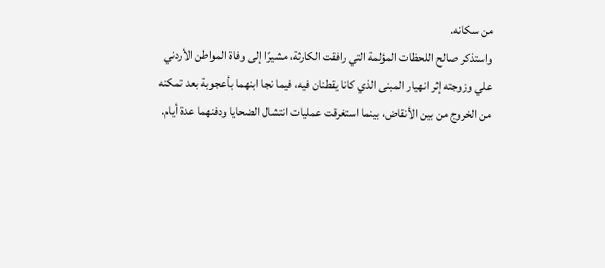من سكانه.
واستذكر صالح اللحظات المؤلمة التي رافقت الكارثة، مشيرًا إلى وفاة المواطن الأردني علي وزوجته إثر انهيار المبنى الذي كانا يقطنان فيه، فيما نجا ابنهما بأعجوبة بعد تمكنه من الخروج من بين الأنقاض، بينما استغرقت عمليات انتشال الضحايا ودفنهما عدة أيام.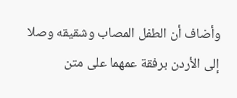وأضاف أن الطفل المصاب وشقيقه وصلا إلى الأردن برفقة عمهما على متن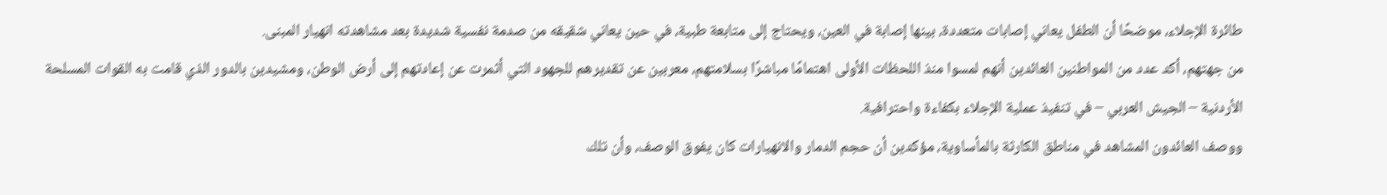طائرة الإجلاء، موضحًا أن الطفل يعاني إصابات متعددة، بينها إصابة في العين، ويحتاج إلى متابعة طبية، في حين يعاني شقيقه من صدمة نفسية شديدة بعد مشاهدته انهيار المبنى.
من جهتهم، أكد عدد من المواطنين العائدين أنهم لمسوا منذ اللحظات الأولى اهتمامًا مباشرًا بسلامتهم، معربين عن تقديرهم للجهود التي أثمرت عن إعادتهم إلى أرض الوطن، ومشيدين بالدور الذي قامت به القوات المسلحة الأردنية – الجيش العربي – في تنفيذ عملية الإجلاء بكفاءة واحترافية.
ووصف العائدون المشاهد في مناطق الكارثة بالمأساوية، مؤكدين أن حجم الدمار والانهيارات كان يفوق الوصف، وأن تلك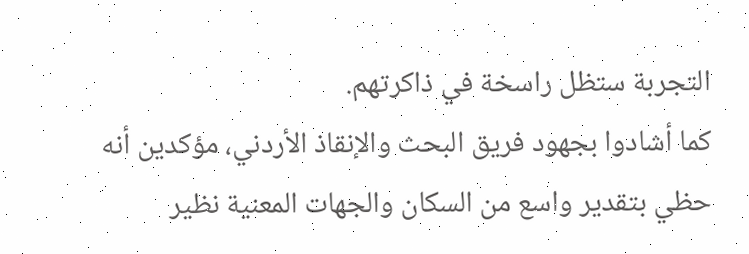التجربة ستظل راسخة في ذاكرتهم.
كما أشادوا بجهود فريق البحث والإنقاذ الأردني، مؤكدين أنه حظي بتقدير واسع من السكان والجهات المعنية نظير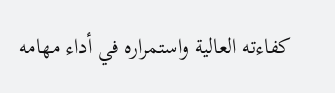كفاءته العالية واستمراره في أداء مهامه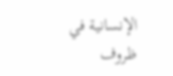الإنسانية في ظروف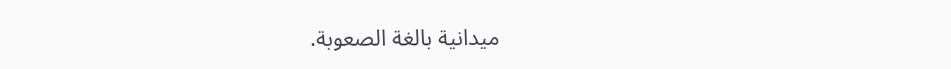ميدانية بالغة الصعوبة.